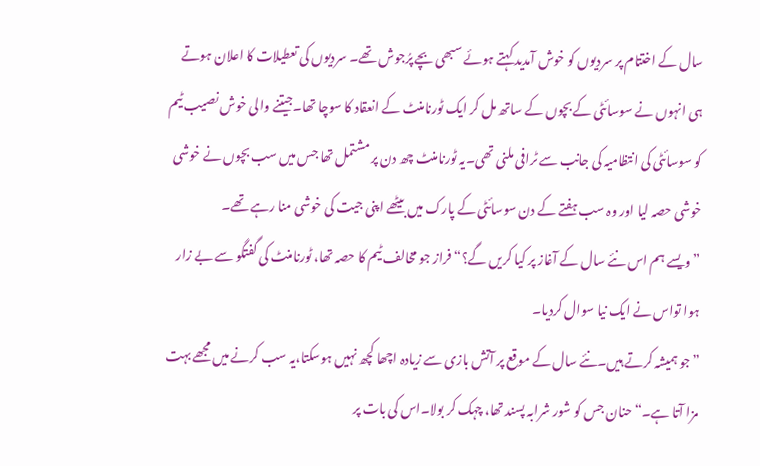سال کے اختتام پر سردیوں کو خوش آمدید کہتے ہوئے سبھی بچے پرُجوش تھے۔ سردیوں کی تعطیلات کا اعلان ہوتے ہی انہوں نے سوسائٹی کے بچوں کے ساتھ مل کر ایک ٹورنامنٹ کے انعقاد کا سوچا تھا۔جیتنے والی خوش نصیب ٹیم کو سوسائٹی کی انتظامیہ کی جانب سے ٹرافی ملنی تھی۔یہ ٹورنامنٹ چھ دن پر مشتمل تھا جس میں سب بچوں نے خوشی خوشی حصہ لیا اور وہ سب ہفتے کے دن سوسائٹی کے پارک میں بیٹھے اپنی جیت کی خوشی منا رہے تھے۔
”ویسے ہم اس نئے سال کے آغاز پر کیا کریں گے؟“ فراز جو مخالف ٹیم کا حصہ تھا، ٹورنامنٹ کی گفتگو سے بے زار ہوا تواس نے ایک نیا سوال کردیا۔
”جو ہمیشہ کرتے ہیں۔نئے سال کے موقع پر آتش بازی سے زیادہ اچھا کچھ نہیں ہوسکتا،یہ سب کرنے میں مجھے بہت مزا آتا ہے۔“حنان جس کو شور شرابہ پسند تھا، چہک کر بولا۔اس کی بات پر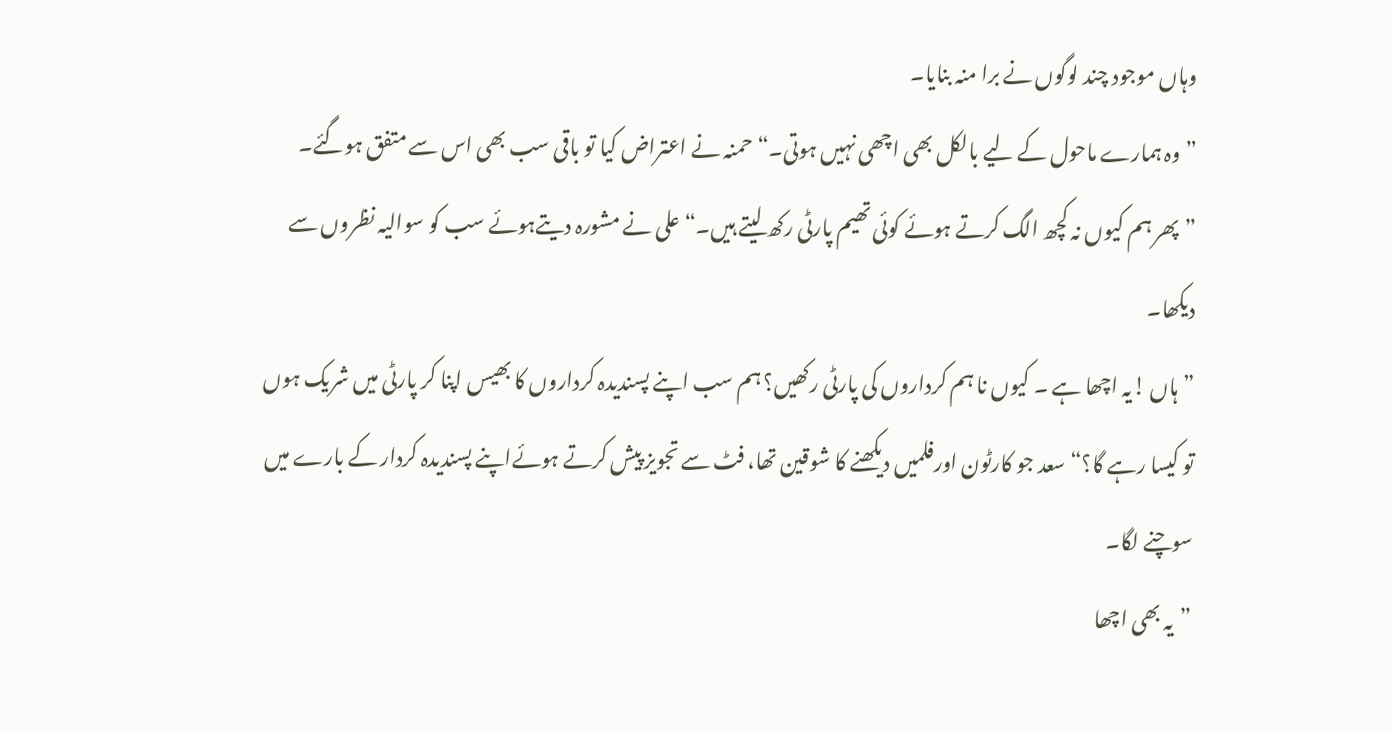وہاں موجود چند لوگوں نے برا منہ بنایا۔
”وہ ہمارے ماحول کے لیے بالکل بھی اچھی نہیں ہوتی۔“حمنہ نے اعتراض کیا تو باقی سب بھی اس سے متفق ہوگئے۔
”پھر ہم کیوں نہ کچھ الگ کرتے ہوئے کوئی تھیم پارٹی رکھ لیتے ہیں۔“ علی نے مشورہ دیتےہوئے سب کو سوالیہ نظروں سے دیکھا۔
”ہاں !یہ اچھا ہے ۔ کیوں نا ہم کرداروں کی پارٹی رکھیں؟ ہم سب اپنے پسندیدہ کرداروں کا بھیس اپنا کر پارٹی میں شریک ہوں تو کیسا رہے گا؟“سعد جو کارٹون اورفلمیں دیکھنے کا شوقین تھا، فٹ سے تجویز پیش کرتے ہوئےاپنے پسندیدہ کردار کے بارے میں سوچنے لگا۔
”یہ بھی اچھا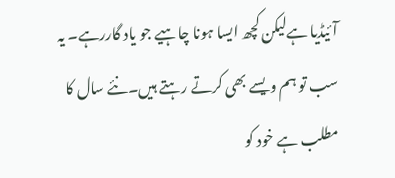آئیڈیا ہےلیکن کچھ ایسا ہونا چاہیے جو یاد گاررہے۔ یہ سب تو ہم ویسے بھی کرتے رہتے ہیں۔نئے سال کا مطلب ہے خود کو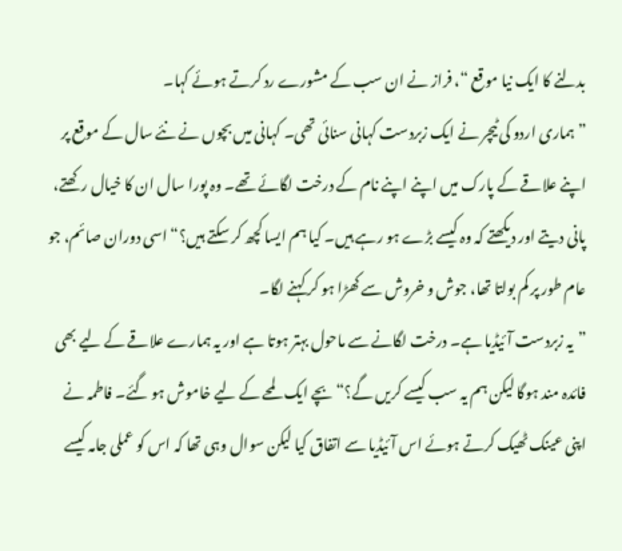بدلنے کا ایک نیا موقع “، فراز نے ان سب کے مشورے رد کرتے ہوئے کہا۔
”ہماری اردو کی ٹیچر نے ایک زبردست کہانی سنائی تھی۔ کہانی میں بچوں نے نئے سال کے موقع پر اپنے علاقے کے پارک میں اپنے اپنے نام کے درخت لگائے تھے۔ وہ پورا سال ان کا خیال رکھتے، پانی دیتے اور دیکھتے کہ وہ کیسے بڑے ہو رہے ہیں۔ کیا ہم ایسا کچھ کر سکتے ہیں؟“ اسی دوران صائم، جو عام طور پر کم بولتا تھا، جوش و خروش سے کھڑا ہو کر کہنے لگا۔
”یہ زبردست آئیڈیا ہے۔ درخت لگانے سے ماحول بہتر ہوتا ہے اور یہ ہمارے علاقے کے لیے بھی فائدہ مند ہوگا لیکن ہم یہ سب کیسے کریں گے؟“بچے ایک لمحے کے لیے خاموش ہو گئے۔ فاطمہ نے اپنی عینک ٹھیک کرتے ہوئے اس آئیڈیا سے اتفاق کیا لیکن سوال وہی تھا کہ اس کو عملی جامہ کیسے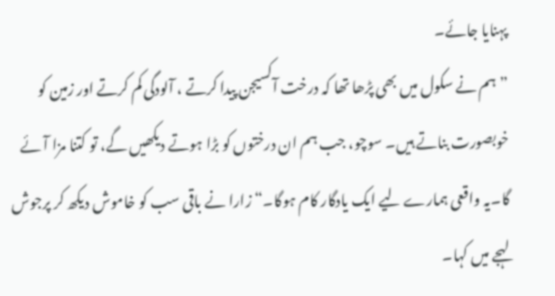پہنایا جائے۔
”ہم نے سکول میں بھی پڑھا تھا کہ درخت آکسیجن پیدا کرتے ، آلودگی کم کرتے اور زمین کو خوبصورت بناتے ہیں۔ سوچو، جب ہم ان درختوں کو بڑا ہوتے دیکھیں گے، تو کتنا مزا آئے گا۔یہ واقعی ہمارے لیے ایک یادگار کام ہوگا۔“ زارا نے باقی سب کو خاموش دیکھ کر پرجوش لہجے میں کہا۔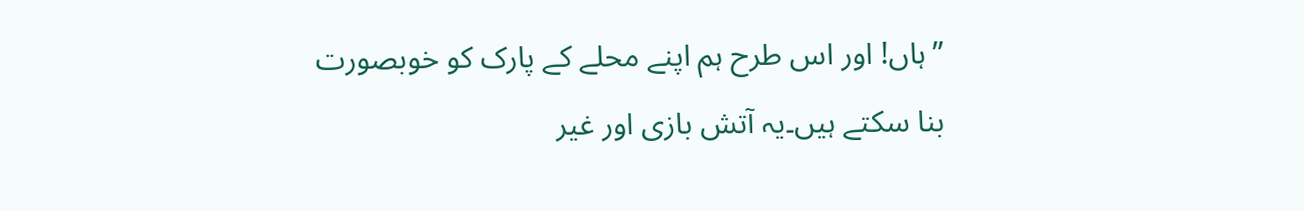”ہاں! اور اس طرح ہم اپنے محلے کے پارک کو خوبصورت بنا سکتے ہیں۔یہ آتش بازی اور غیر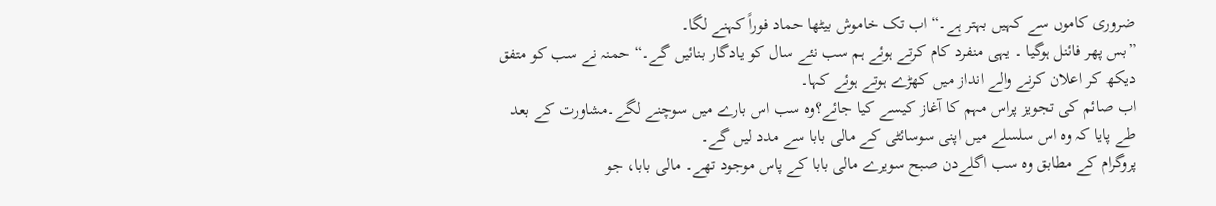ضروری کاموں سے کہیں بہتر ہے۔“ اب تک خاموش بیٹھا حماد فوراً کہنے لگا۔
”بس پھر فائنل ہوگیا ۔ یہی منفرد کام کرتے ہوئے ہم سب نئے سال کو یادگار بنائیں گے۔“ حمنہ نے سب کو متفق دیکھ کر اعلان کرنے والے انداز میں کھڑے ہوتے ہوئے کہا۔
اب صائم کی تجویز پراس مہم کا آغاز کیسے کیا جائے؟وہ سب اس بارے میں سوچنے لگے۔مشاورت کے بعد طے پایا کہ وہ اس سلسلے میں اپنی سوسائٹی کے مالی بابا سے مدد لیں گے۔
پروگرام کے مطابق وہ سب اگلےدن صبح سویرے مالی بابا کے پاس موجود تھے۔ مالی بابا، جو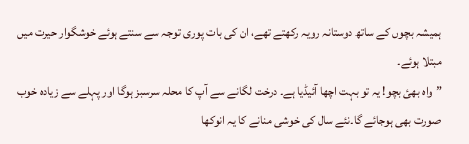ہمیشہ بچوں کے ساتھ دوستانہ رویہ رکھتے تھے، ان کی بات پوری توجہ سے سنتے ہوئے خوشگوار حیرت میں مبتلا ہوئے۔
”واہ بھئ بچو! یہ تو بہت اچھا آئیڈیا ہے۔ درخت لگانے سے آپ کا محلہ سرسبز ہوگا اور پہلے سے زیادہ خوب صورت بھی ہوجائے گا۔نئے سال کی خوشی منانے کا یہ انوکھا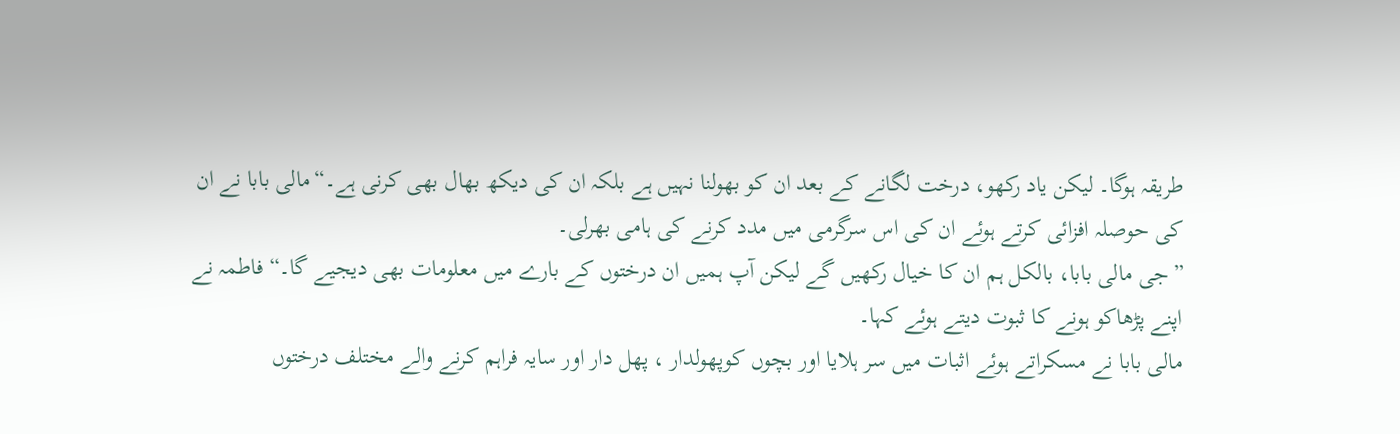طریقہ ہوگا۔ لیکن یاد رکھو، درخت لگانے کے بعد ان کو بھولنا نہیں ہے بلکہ ان کی دیکھ بھال بھی کرنی ہے۔“مالی بابا نے ان کی حوصلہ افزائی کرتے ہوئے ان کی اس سرگرمی میں مدد کرنے کی ہامی بھرلی۔
”جی مالی بابا، بالکل ہم ان کا خیال رکھیں گے لیکن آپ ہمیں ان درختوں کے بارے میں معلومات بھی دیجیے گا۔“ فاطمہ نے اپنے پڑھاکو ہونے کا ثبوت دیتے ہوئے کہا۔
مالی بابا نے مسکراتے ہوئے اثبات میں سر ہلایا اور بچوں کوپھولدار ، پھل دار اور سایہ فراہم کرنے والے مختلف درختوں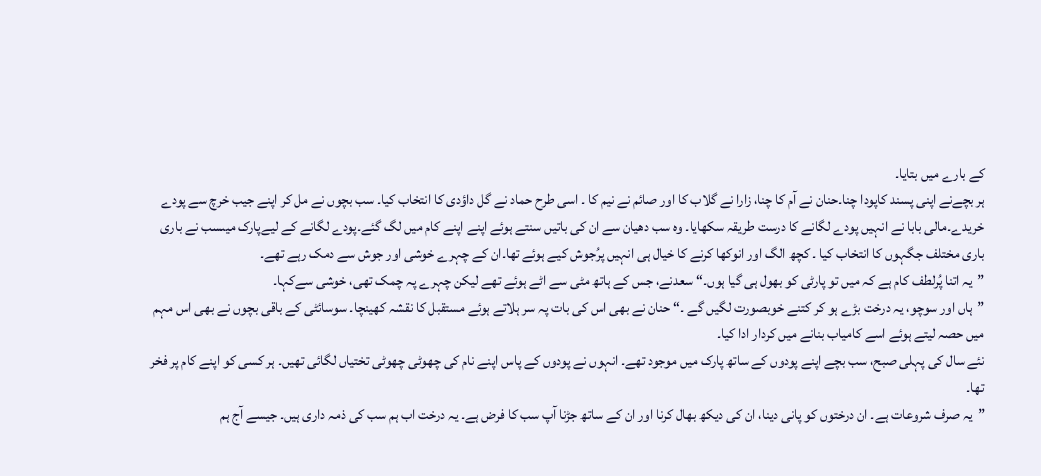کے بارے میں بتایا۔
ہر بچےنے اپنی پسند کاپودا چنا۔حنان نے آم کا چنا، زارا نے گلاب کا اور صائم نے نیم کا ۔ اسی طرح حماد نے گل داؤدی کا انتخاب کیا۔ سب بچوں نے مل کر اپنے جیب خرچ سے پودے خریدے۔مالی بابا نے انہیں پودے لگانے کا درست طریقہ سکھایا۔ وہ سب دھیان سے ان کی باتیں سنتے ہوئے اپنے اپنے کام میں لگ گئے۔پودے لگانے کے لیےپارک میںسب نے باری باری مختلف جگہوں کا انتخاب کیا ۔ کچھ الگ اور انوکھا کرنے کا خیال ہی انہیں پرُجوش کیے ہوئے تھا۔ان کے چہرے خوشی اور جوش سے دمک رہے تھے۔
”یہ اتنا پُرلطف کام ہے کہ میں تو پارٹی کو بھول ہی گیا ہوں۔“ سعدنے، جس کے ہاتھ مٹی سے اٹے ہوئے تھے لیکن چہرے پہ چمک تھی، خوشی سےکہا۔
”ہاں اور سوچو، یہ درخت بڑے ہو کر کتنے خوبصورت لگیں گے ۔“ حنان نے بھی اس کی بات پہ سر ہلاتے ہوئے مستقبل کا نقشہ کھینچا۔ سوسائٹی کے باقی بچوں نے بھی اس مہم میں حصہ لیتے ہوئے اسے کامیاب بنانے میں کردار ادا کیا۔
نئے سال کی پہلی صبح، سب بچے اپنے پودوں کے ساتھ پارک میں موجود تھے۔ انہوں نے پودوں کے پاس اپنے نام کی چھوٹی چھوٹی تختیاں لگائی تھیں۔ ہر کسی کو اپنے کام پر فخر تھا۔
”یہ صرف شروعات ہے۔ ان درختوں کو پانی دینا، ان کی دیکھ بھال کرنا اور ان کے ساتھ جڑنا آپ سب کا فرض ہے۔ یہ درخت اب ہم سب کی ذمہ داری ہیں۔ جیسے آج ہم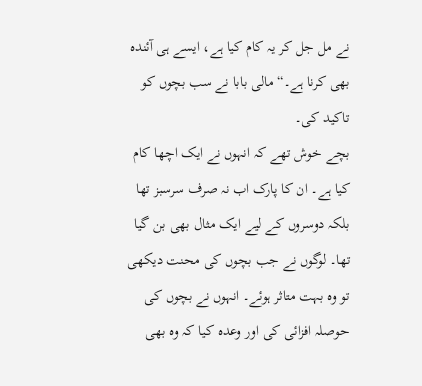نے مل جل کر یہ کام کیا ہے، ایسے ہی آئندہ بھی کرنا ہے۔“ مالی بابا نے سب بچوں کو تاکید کی۔
بچے خوش تھے کہ انہوں نے ایک اچھا کام کیا ہے۔ ان کا پارک اب نہ صرف سرسبز تھا بلکہ دوسروں کے لیے ایک مثال بھی بن گیا تھا۔ لوگوں نے جب بچوں کی محنت دیکھی تو وہ بہت متاثر ہوئے۔ انہوں نے بچوں کی حوصلہ افزائی کی اور وعدہ کیا کہ وہ بھی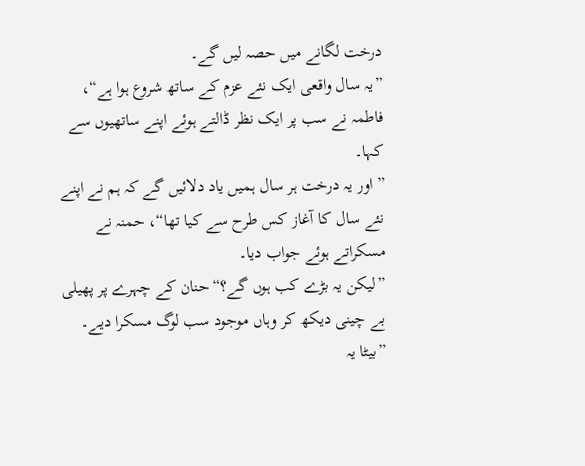درخت لگانے میں حصہ لیں گے۔
”یہ سال واقعی ایک نئے عزم کے ساتھ شروع ہوا ہے“، فاطمہ نے سب پر ایک نظر ڈالتے ہوئے اپنے ساتھیوں سے کہا۔
”اور یہ درخت ہر سال ہمیں یاد دلائیں گے کہ ہم نے اپنے نئے سال کا آغاز کس طرح سے کیا تھا“، حمنہ نے مسکراتے ہوئے جواب دیا۔
”لیکن یہ بڑے کب ہوں گے؟“حنان کے چہرے پر پھیلی بے چینی دیکھ کر وہاں موجود سب لوگ مسکرا دیے۔
”بیٹا یہ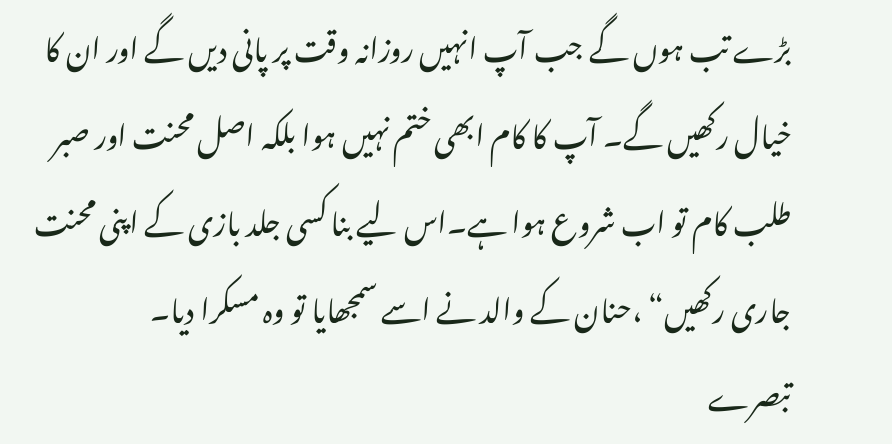بڑے تب ہوں گے جب آپ انہیں روزانہ وقت پر پانی دیں گے اور ان کا خیال رکھیں گے۔ آپ کا کام ابھی ختم نہیں ہوا بلکہ اصل محنت اور صبر طلب کام تو اب شروع ہوا ہے۔اس لیے بنا کسی جلد بازی کے اپنی محنت جاری رکھیں“ ،حنان کے والد نے اسے سمجھایا تو وہ مسکرا دیا۔
تبصرے